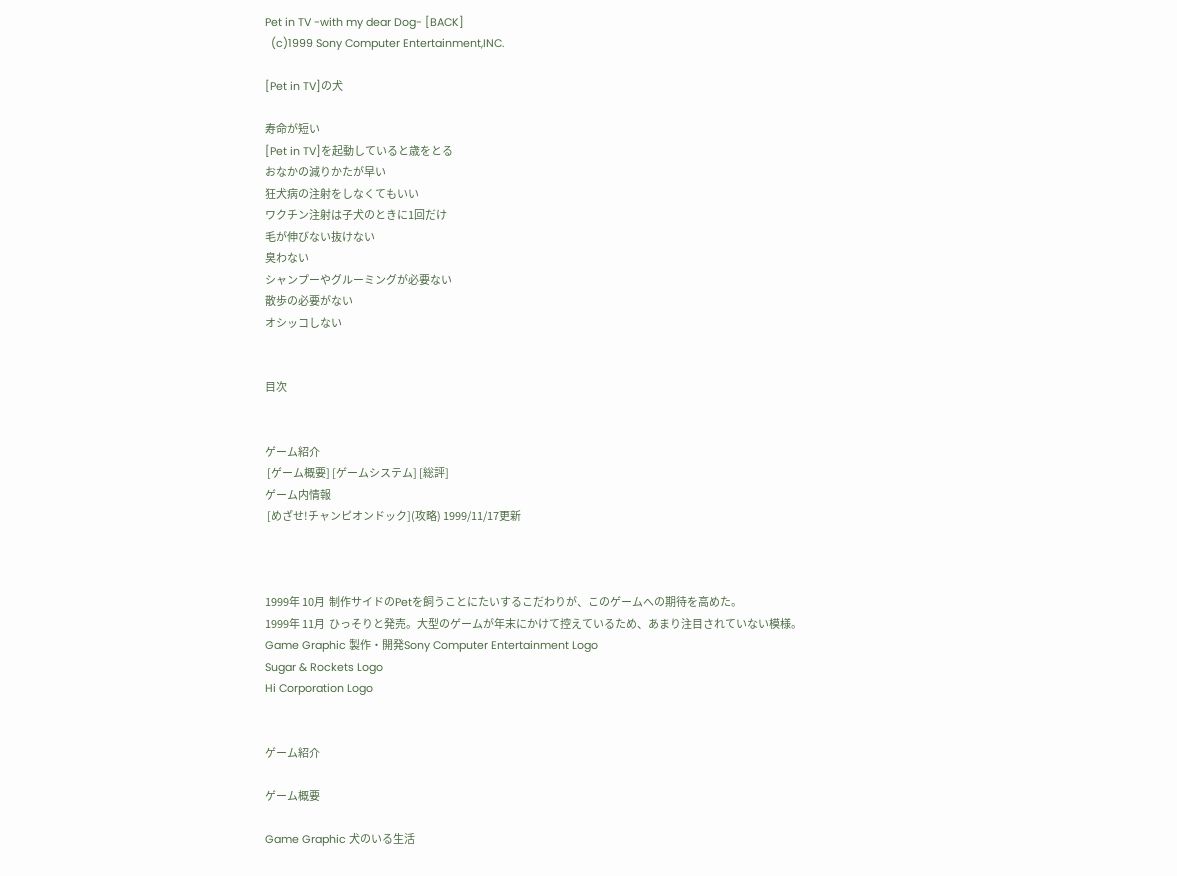Pet in TV -with my dear Dog- [BACK]
  (c)1999 Sony Computer Entertainment,INC.

[Pet in TV]の犬

寿命が短い
[Pet in TV]を起動していると歳をとる
おなかの減りかたが早い
狂犬病の注射をしなくてもいい
ワクチン注射は子犬のときに1回だけ
毛が伸びない抜けない
臭わない
シャンプーやグルーミングが必要ない
散歩の必要がない
オシッコしない


目次


ゲーム紹介
 [ゲーム概要] [ゲームシステム] [総評]
ゲーム内情報
 [めざせ!チャンピオンドック](攻略) 1999/11/17更新



1999年 10月  制作サイドのPetを飼うことにたいするこだわりが、このゲームへの期待を高めた。
1999年 11月  ひっそりと発売。大型のゲームが年末にかけて控えているため、あまり注目されていない模様。
Game Graphic 製作・開発Sony Computer Entertainment Logo
Sugar & Rockets Logo
Hi Corporation Logo


ゲーム紹介

ゲーム概要

Game Graphic 犬のいる生活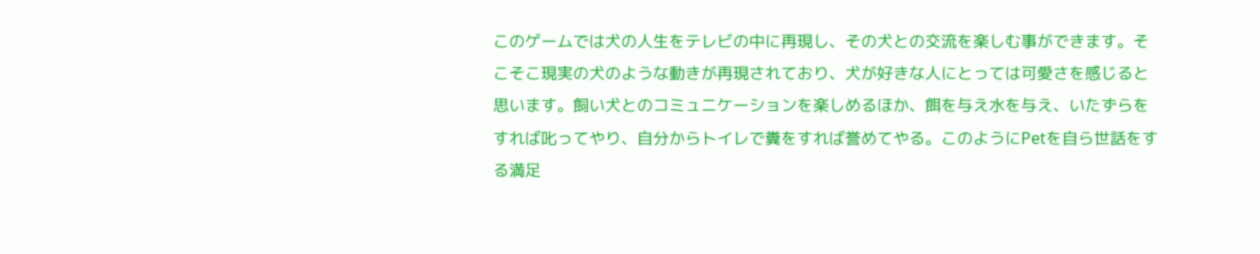このゲームでは犬の人生をテレビの中に再現し、その犬との交流を楽しむ事ができます。そこそこ現実の犬のような動きが再現されており、犬が好きな人にとっては可愛さを感じると思います。飼い犬とのコミュニケーションを楽しめるほか、餌を与え水を与え、いたずらをすれば叱ってやり、自分からトイレで糞をすれば誉めてやる。このようにPetを自ら世話をする満足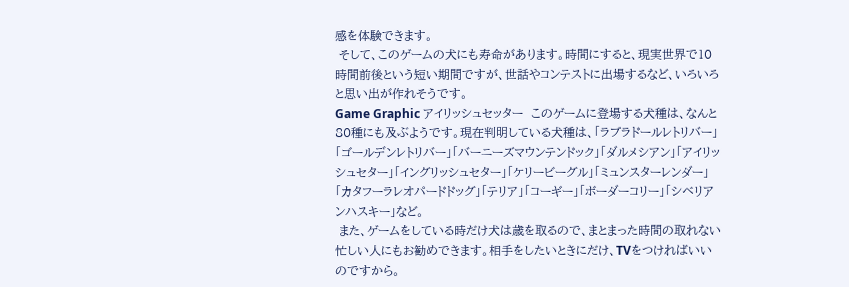感を体験できます。
 そして、このゲームの犬にも寿命があります。時間にすると、現実世界で10時間前後という短い期間ですが、世話やコンテストに出場するなど、いろいろと思い出が作れそうです。
Game Graphic アイリッシュセッター  このゲームに登場する犬種は、なんと80種にも及ぶようです。現在判明している犬種は、「ラブラドールレトリバー」「ゴールデンレトリバー」「バーニーズマウンテンドック」「ダルメシアン」「アイリッシュセター」「イングリッシュセター」「ケリービーグル」「ミュンスターレンダー」「カタフーラレオパードドッグ」「テリア」「コーギー」「ボーダーコリー」「シベリアンハスキー」など。
 また、ゲームをしている時だけ犬は歳を取るので、まとまった時間の取れない忙しい人にもお勧めできます。相手をしたいときにだけ、TVをつければいいのですから。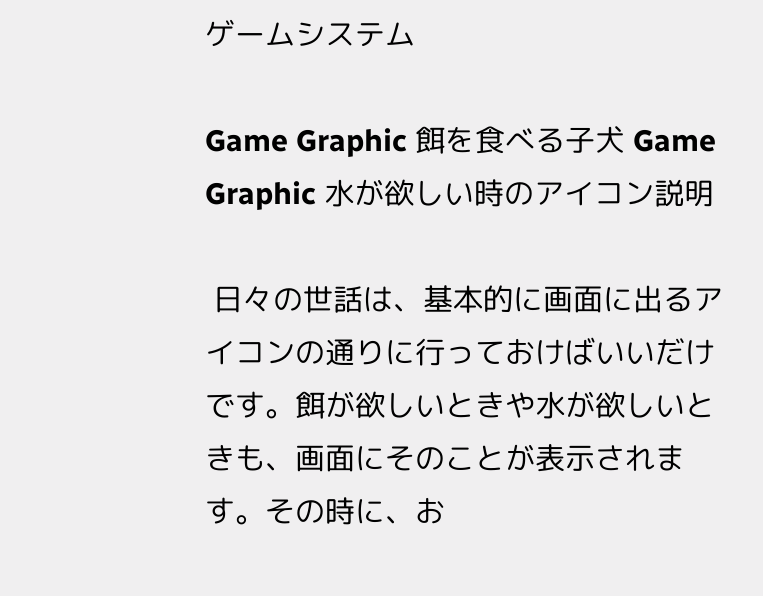ゲームシステム

Game Graphic 餌を食べる子犬 Game Graphic 水が欲しい時のアイコン説明

 日々の世話は、基本的に画面に出るアイコンの通りに行っておけばいいだけです。餌が欲しいときや水が欲しいときも、画面にそのことが表示されます。その時に、お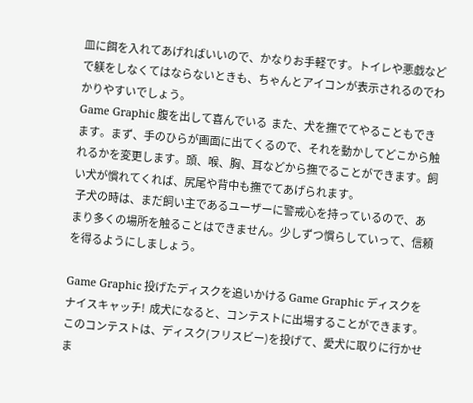皿に餌を入れてあげればいいので、かなりお手軽です。トイレや悪戯などで躾をしなくてはならないときも、ちゃんとアイコンが表示されるのでわかりやすいでしょう。
Game Graphic 腹を出して喜んでいる  また、犬を撫でてやることもできます。まず、手のひらが画面に出てくるので、それを動かしてどこから触れるかを変更します。頭、喉、胸、耳などから撫でることができます。飼い犬が慣れてくれば、尻尾や背中も撫でてあげられます。
 子犬の時は、まだ飼い主であるユーザーに警戒心を持っているので、あまり多くの場所を触ることはできません。少しずつ慣らしていって、信頼を得るようにしましょう。

Game Graphic 投げたディスクを追いかける Game Graphic ディスクをナイスキャッチ!  成犬になると、コンテストに出場することができます。このコンテストは、ディスク(フリスビー)を投げて、愛犬に取りに行かせま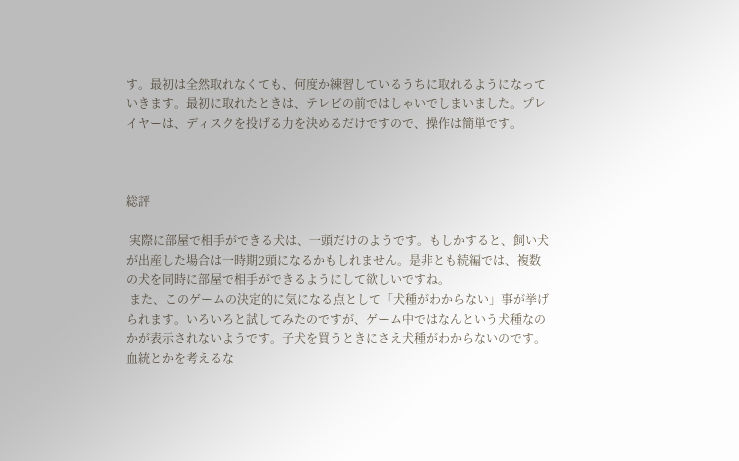す。最初は全然取れなくても、何度か練習しているうちに取れるようになっていきます。最初に取れたときは、テレビの前ではしゃいでしまいました。プレイヤーは、ディスクを投げる力を決めるだけですので、操作は簡単です。



総評

 実際に部屋で相手ができる犬は、一頭だけのようです。もしかすると、飼い犬が出産した場合は一時期2頭になるかもしれません。是非とも続編では、複数の犬を同時に部屋で相手ができるようにして欲しいですね。
 また、このゲームの決定的に気になる点として「犬種がわからない」事が挙げられます。いろいろと試してみたのですが、ゲーム中ではなんという犬種なのかが表示されないようです。子犬を買うときにさえ犬種がわからないのです。血統とかを考えるな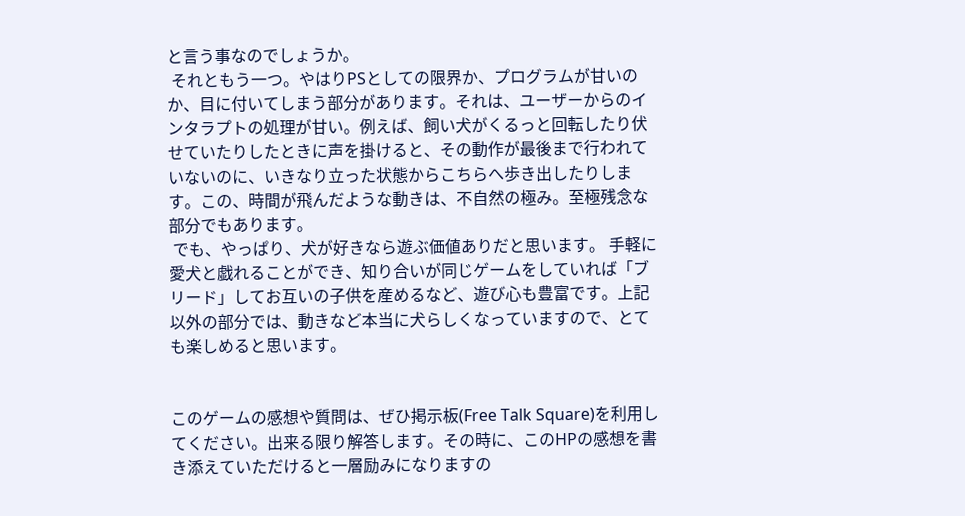と言う事なのでしょうか。
 それともう一つ。やはりPSとしての限界か、プログラムが甘いのか、目に付いてしまう部分があります。それは、ユーザーからのインタラプトの処理が甘い。例えば、飼い犬がくるっと回転したり伏せていたりしたときに声を掛けると、その動作が最後まで行われていないのに、いきなり立った状態からこちらへ歩き出したりします。この、時間が飛んだような動きは、不自然の極み。至極残念な部分でもあります。
 でも、やっぱり、犬が好きなら遊ぶ価値ありだと思います。 手軽に愛犬と戯れることができ、知り合いが同じゲームをしていれば「ブリード」してお互いの子供を産めるなど、遊び心も豊富です。上記以外の部分では、動きなど本当に犬らしくなっていますので、とても楽しめると思います。


このゲームの感想や質問は、ぜひ掲示板(Free Talk Square)を利用してください。出来る限り解答します。その時に、このHPの感想を書き添えていただけると一層励みになりますの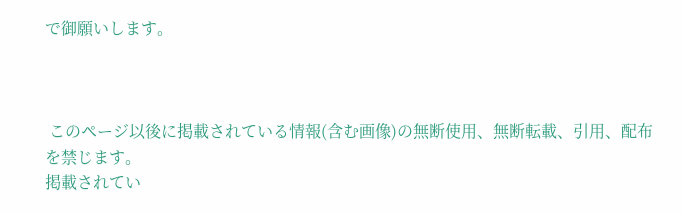で御願いします。



 このページ以後に掲載されている情報(含む画像)の無断使用、無断転載、引用、配布を禁じます。
掲載されてい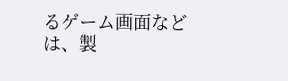るゲーム画面などは、製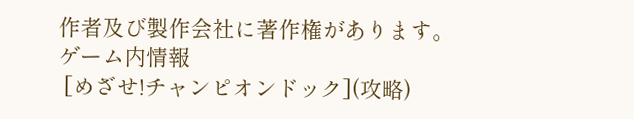作者及び製作会社に著作権があります。
ゲーム内情報
 [めざせ!チャンピオンドック](攻略)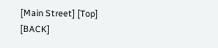[Main Street] [Top] [BACK]